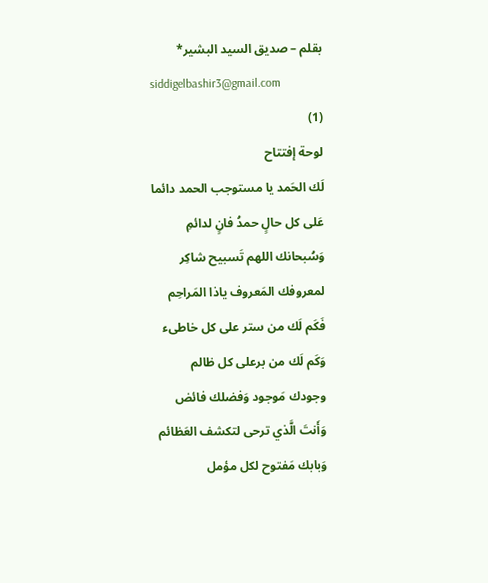بقلم – صديق السيد البشير*
siddigelbashir3@gmail.com
(1)
لوحة إفتتاح
لَك الحَمد يا مستوجب الحمد دائما
عَلى كل حالٍ حمدُ فانٍ لدائمِ
وَسُبحانك اللهم تَسبيح شاكِر
لمعروفك المَعروف ياذا المَراحِم
فَكَم لَك من ستر على كل خاطىء
وَكَم لَك من برعلى كل ظالم
وجودك مَوجود وَفضلك فائض
وَأَنتَ الَّذي ترحى لتكشف العَظائم
وَبابك مَفتوح لكل مؤمل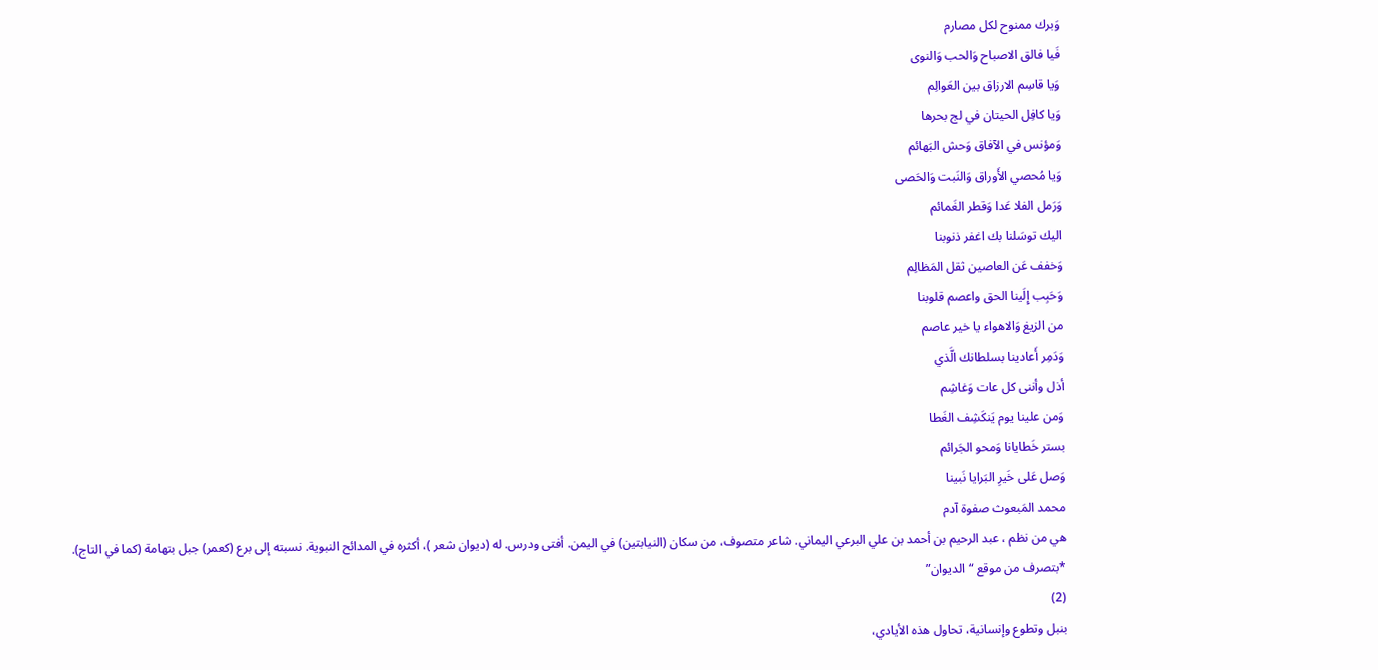وَبرك ممنوح لكل مصارم
فَيا فالق الاصباح وَالحب وَالنوى
وَيا قاسِم الارزاق بين العَوالِم
وَيا كافِل الحيتان في لج بحرها
وَمؤنس في الآفاق وَحش البَهائم
وَيا مُحصي الأَوراق وَالنَبت وَالحَصى
وَرَمل الفلا عَدا وَقطر الغَمائم
اليك توسَلنا بك اغفر ذنوبنا
وَخفف عَن العاصين ثقل المَظالِم
وَحَبِب إِلَينا الحق واعصم قلوبنا
من الزيغ وَالاهواء يا خير عاصم
وَدَمِر أَعادينا بسلطانك الَّذي
أذل وأننى كل عات وَغاشِم
وَمن علينا يوم يَنكَشِف الغَطا
بستر خَطايانا وَمحو الجَرائم
وَصل عَلى خَيرِ البَرايا نَبينا
محمد المَبعوث صفوة آدم
هي من نظم ، عبد الرحيم بن أحمد بن علي البرعي اليماني. شاعر متصوف، من سكان (النيابتين) في اليمن. أفتى ودرس. له (ديوان شعر )، أكثره في المدائح النبوية. نسبته إلى برع (كعمر) جبل بتهامة (كما في التاج).
*بتصرف من موقع “الديوان”
(2)
بنبل وتطوع وإنسانية، تحاول هذه الأيادي،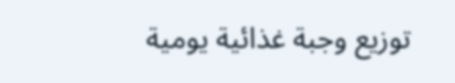توزيع وجبة غذائية يومية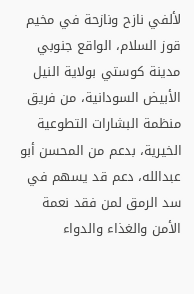لألفي نازح ونازحة في مخيم قوز السلام، الواقع جنوبي مدينة كوستي بولاية النيل الأبيض السودانية، من فريق منظمة البشارات التطوعية الخيرية، بدعم من المحسن أبو عبدالله، دعم قد يسهم في سد الرمق لمن فقد نعمة الأمن والغذاء والدواء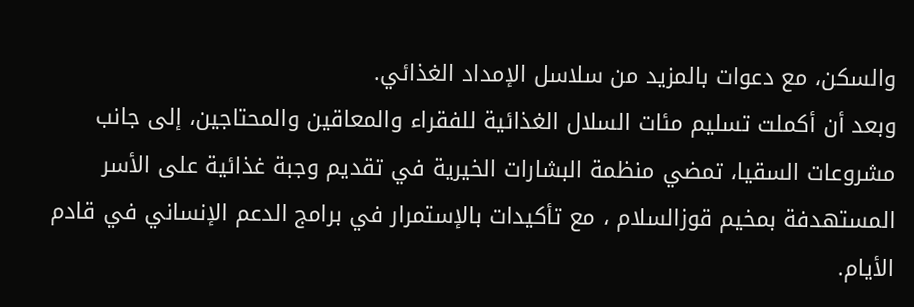والسكن، مع دعوات بالمزيد من سلاسل الإمداد الغذائي.
وبعد أن أكملت تسليم مئات السلال الغذائية للفقراء والمعاقين والمحتاجين، إلى جانب مشروعات السقيا، تمضي منظمة البشارات الخيرية في تقديم وجبة غذائية على الأسر المستهدفة بمخيم قوزالسلام ، مع تأكيدات بالإستمرار في برامج الدعم الإنساني في قادم الأيام.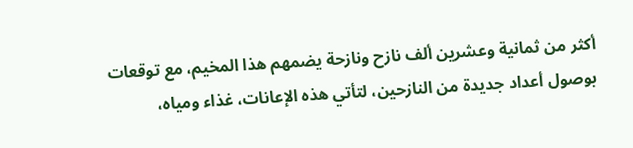أكثر من ثمانية وعشرين ألف نازح ونازحة يضمهم هذا المخيم، مع توقعات بوصول أعداد جديدة من النازحين، لتأتي هذه الإعانات، غذاء ومياه،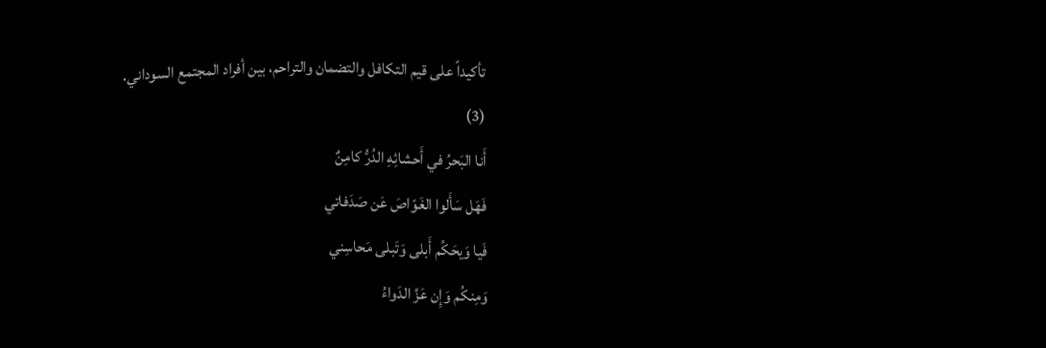تأكيداً على قيم التكافل والتضمان والتراحم، بين أفراد المجتمع السوداني.
(3)
أَنا البَحرُ في أَحشائِهِ الدُرُّ كامِنٌ
فَهَل سَأَلوا الغَوّاصَ عَن صَدَفاتي
فَيا وَيحَكُم أَبلى وَتَبلى مَحاسِني
وَمِنكُم وَإِن عَزَّ الدَواءُ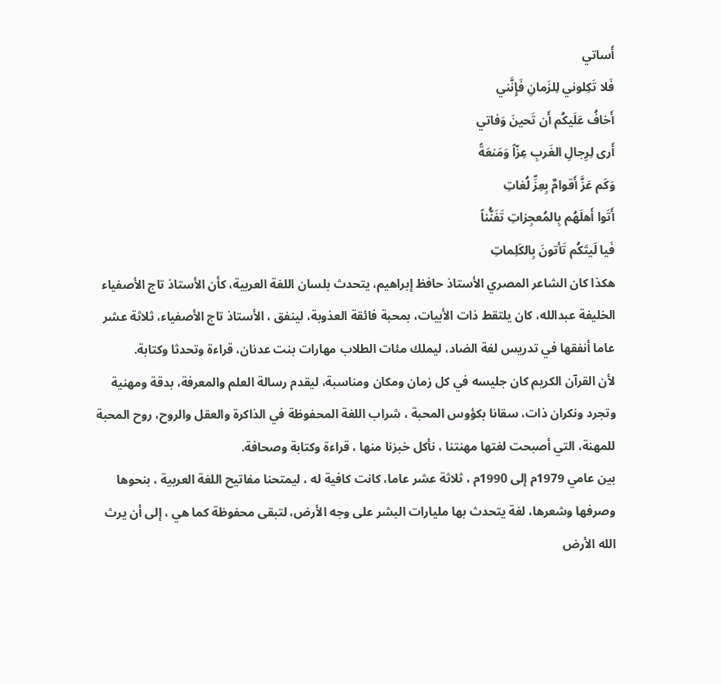أَساتي
فَلا تَكِلوني لِلزَمانِ فَإِنَّني
أَخافُ عَلَيكُم أَن تَحينَ وَفاتي
أَرى لِرِجالِ الغَربِ عِزّاً وَمَنعَةً
وَكَم عَزَّ أَقوامٌ بِعِزِّ لُغاتِ
أَتَوا أَهلَهُم بِالمُعجِزاتِ تَفَنُّناً
فَيا لَيتَكُم تَأتونَ بِالكَلِماتِ
هكذا كان الشاعر المصري الأستاذ حافظ إبراهيم، يتحدث بلسان اللغة العربية، كأن الأستاذ تاج الأصفياء الخليفة عبدالله، كان يلتقط ذات الأبيات، بمحبة فائقة العذوبة، لينفق ، الأستاذ تاج الأصفياء، ثلاثة عشر عاما أنفقها في تدريس لغة الضاد، ليملك مئات الطلاب مهارات بنت عدنان، قراءة وتحدثا وكتابة.
لأن القرآن الكريم كان جليسه في كل زمان ومكان ومناسبة، ليقدم رسالة العلم والمعرفة، بدقة ومهنية وتجرد ونكران ذات، سقانا بكؤوس المحبة ، شراب اللغة المحفوظة في الذاكرة والعقل والروح، روح المحبة للمهنة، التي أصبحت لغتها مهنتنا ، نأكل خبزنا منها ، قراءة وكتابة وصحافة.
بين عامي 1979م إلى 1990م ، ثلاثة عشر عاما، كانت كافية له ، ليمتحنا مفاتيح اللغة العربية ، بنحوها وصرفها وشعرها، لغة يتحدث بها مليارات البشر على وجه الأرض، لتبقى محفوظة كما هي ، إلى أن يرث الله الأرض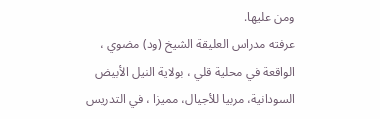ومن عليها.
عرفته مدراس العليقة الشيخ (ود) مضوي ، الواقعة في محلية قلي ، بولاية النيل الأبيض السودانية، مربيا للأجيال، مميزا ، في التدريس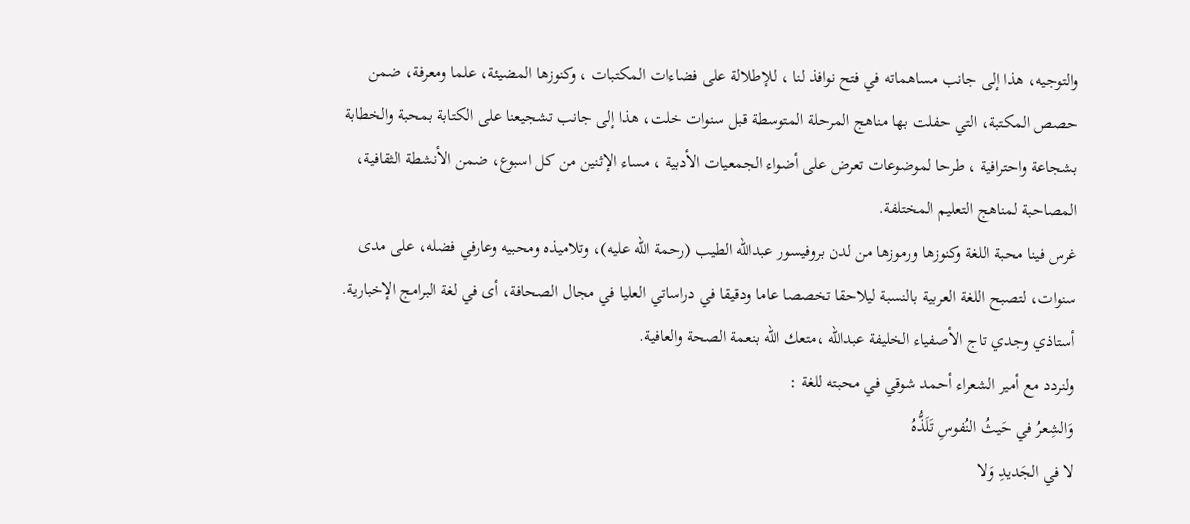والتوجيه، هذا إلى جانب مساهماته في فتح نوافذ لنا ، للإطلالة على فضاءات المكتبات ، وكنوزها المضيئة، علما ومعرفة، ضمن حصص المكتبة، التي حفلت بها مناهج المرحلة المتوسطة قبل سنوات خلت، هذا إلى جانب تشجيعنا على الكتابة بمحبة والخطابة بشجاعة واحترافية ، طرحا لموضوعات تعرض على أضواء الجمعيات الأدبية ، مساء الإثنين من كل اسبوع، ضمن الأنشطة الثقافية، المصاحبة لمناهج التعليم المختلفة.
غرس فينا محبة اللغة وكنوزها ورموزها من لدن بروفيسور عبدالله الطيب (رحمة الله عليه)، وتلاميذه ومحبيه وعارفي فضله، على مدى سنوات، لتصبح اللغة العربية بالنسبة ليلاحقا تخصصا عاما ودقيقا في دراساتي العليا في مجال الصحافة، أى في لغة البرامج الإخبارية.
أستاذي وجدي تاج الأصفياء الخليفة عبدالله ،متعك الله بنعمة الصحة والعافية.
ولنردد مع أمير الشعراء أحمد شوقي في محبته للغة :
وَالشِعرُ في حَيثُ النُفوسِ تَلَذُّهُ
لا في الجَديدِ وَلا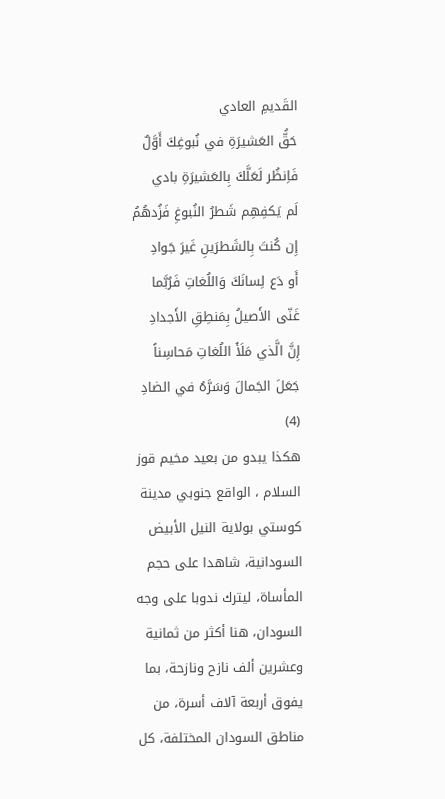القَديمِ العادي
حَقُّ العَشيرَةِ في نُبوغِكَ أَوَّلٌ
فَاِنظُر لَعَلَّكَ بِالعَشيرَةِ بادي
لَم يَكفِهِم شَطرُ النُبوغِ فَزُدهُمُ
إِن كُنتَ بِالشَطرَينِ غَيرَ جَوادِ
أَو دَع لِسانَكَ وَاللُغاتِ فَرُبَّما
غَنّى الأَصيلُ بِمَنطِقِ الأَجدادِ
إِنَّ الَّذي مَلَأَ اللُغاتِ مَحاسِناً
جَعَلَ الجَمالَ وَسَرَّهُ في الضادِ
(4)
هكذا يبدو من بعيد مخيم قوز السلام ، الواقع جنوبي مدينة كوستي بولاية النيل الأبيض السودانية، شاهدا على حجم المأساة، ليترك ندوبا على وجه السودان، هنا أكثر من ثمانية وعشرين ألف نازح ونازحة، بما يفوق أربعة آلاف أسرة، من مناطق السودان المختلفة، كل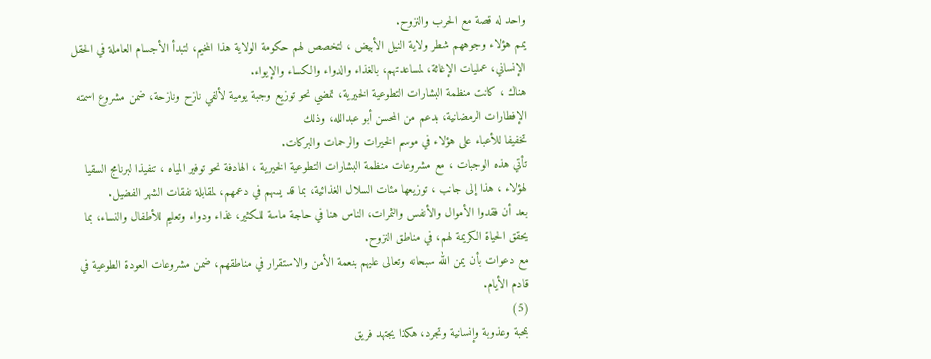واحد له قصة مع الحرب والنزوح.
يمم هؤلاء وجوههم شطر ولاية النيل الأبيض ، لتخصص لهم حكومة الولاية هذا المخيم، لتبدأ الأجسام العاملة في الحقل الإنساني، عمليات الإغاثة، لمساعدتهم، بالغذاء والدواء والكساء والإيواء.
هناك ، كانت منظمة البشارات التطوعية الخيرية، تمضي نحو توزيع وجبة يومية لألفي نازح ونازحة، ضمن مشروع اسمته الإفطارات الرمضانية، بدعم من المحسن أبو عبدالله، وذلك
تخفيفا للأعباء على هؤلاء في موسم الخيرات والرحمات والبركات.
تأتي هذه الوجبات ، مع مشروعات منظمة البشارات التطوعية الخيرية ، الهادفة نحو توفير المياه ، تنفيذا لبرنامج السقيا لهؤلاء ، هذا إلى جانب ، توزيعها مئات السلال الغذائية، بما قد يسهم في دعمهم، لمقابلة نفقات الشهر الفضيل.
بعد أن فقدوا الأموال والأنفس والثمرات، الناس هنا في حاجة ماسة للكثير، غذاء ودواء وتعليم للأطفال والنساء، بما يحقق الحياة الكريمة لهم، في مناطق النزوح.
مع دعوات بأن يمن الله سبحانه وتعالى عليهم بنعمة الأمن والاستقرار في مناطقهم، ضمن مشروعات العودة الطوعية في قادم الأيام.
(5)
بمحبة وعذوبة وإنسانية وتجرد، هكذا يجتهد فريق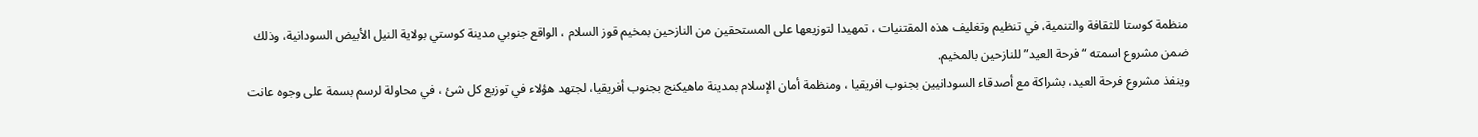منظمة كوستا للثقافة والتنمية، في تنظيم وتغليف هذه المقتنيات ، تمهيدا لتوزيعها على المستحقين من النازحين بمخيم قوز السلام ، الواقع جنوبي مدينة كوستي بولاية النيل الأبيض السودانية، وذلك ضمن مشروع اسمته “فرحة العيد” للنازحين بالمخيم.
وينفذ مشروع فرحة العيد، بشراكة مع أصدقاء السودانيين بجنوب افريقيا ، ومنظمة أمان الإسلام بمدينة ماهيكنج بجنوب أفريقيا، لجتهد هؤلاء في توزيع كل شئ ، في محاولة لرسم بسمة على وجوه عانت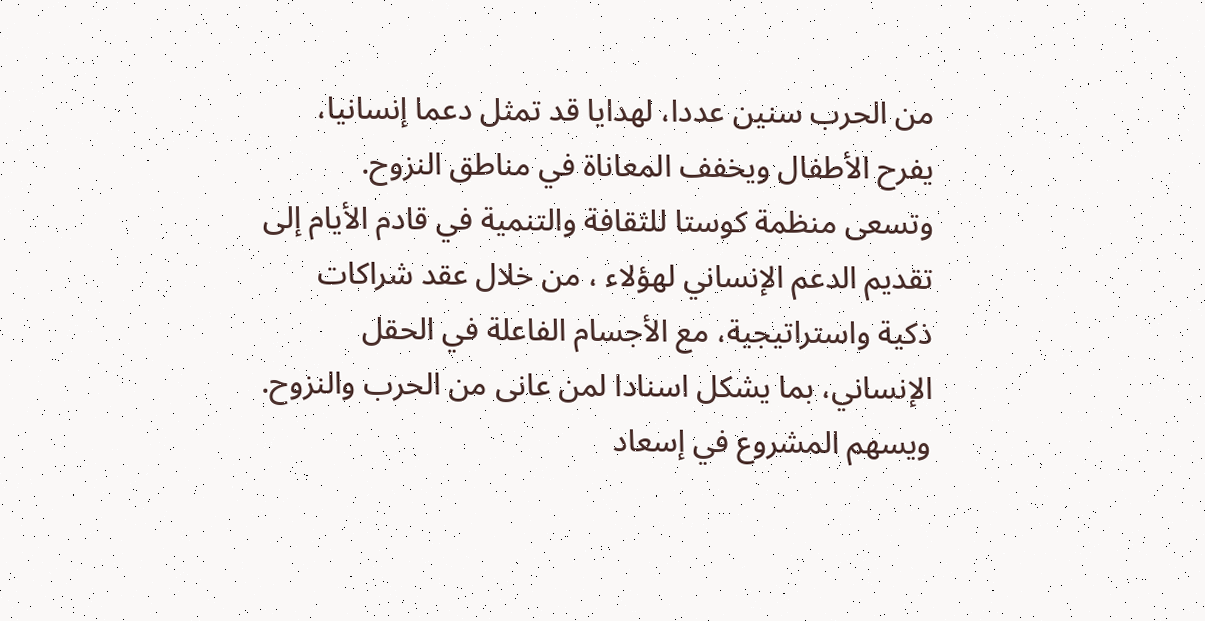من الحرب سنين عددا، لهدايا قد تمثل دعما إنسانيا، يفرح الأطفال ويخفف المعاناة في مناطق النزوح.
وتسعى منظمة كوستا للثقافة والتنمية في قادم الأيام إلى تقديم الدعم الإنساني لهؤلاء ، من خلال عقد شراكات ذكية واستراتيجية، مع الأجسام الفاعلة في الحقل الإنساني، بما يشكل اسنادا لمن عانى من الحرب والنزوح.
ويسهم المشروع في إسعاد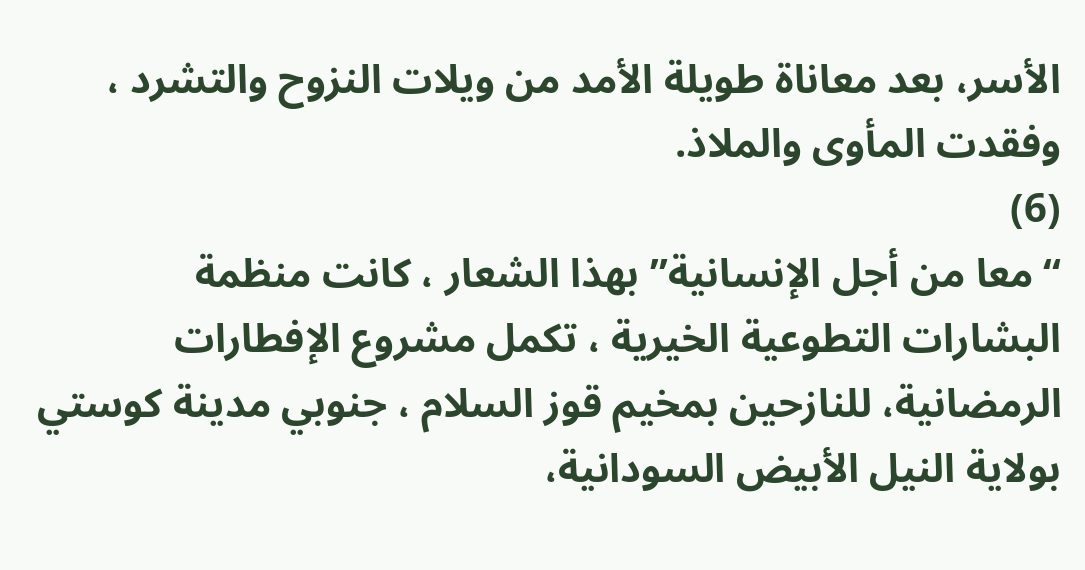الأسر، بعد معاناة طويلة الأمد من ويلات النزوح والتشرد ، وفقدت المأوى والملاذ.
(6)
“معا من أجل الإنسانية” بهذا الشعار ، كانت منظمة البشارات التطوعية الخيرية ، تكمل مشروع الإفطارات الرمضانية، للنازحين بمخيم قوز السلام ، جنوبي مدينة كوستي بولاية النيل الأبيض السودانية،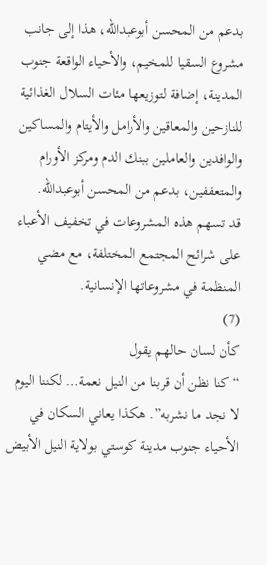بدعم من المحسن أبوعبدالله، هذا إلى جانب مشروع السقيا للمخيم، والأحياء الواقعة جنوب المدينة، إضافة لتوزيعها مئات السلال الغذائية للنازحين والمعاقين والأرامل والأيتام والمساكين والوافدين والعاملين ببنك الدم ومركز الأورام والمتعففين، بدعم من المحسن أبوعبدالله.
قد تسهم هذه المشروعات في تخفيف الأعباء على شرائح المجتمع المختلفة، مع مضي المنظمة في مشروعاتها الإنسانية.
(7)
كأن لسان حالهم يقول
“كنا نظن أن قربنا من النيل نعمة… لكننا اليوم لا نجد ما نشربه”. هكذا يعاني السكان في الأحياء جنوب مدينة كوستي بولاية النيل الأبيض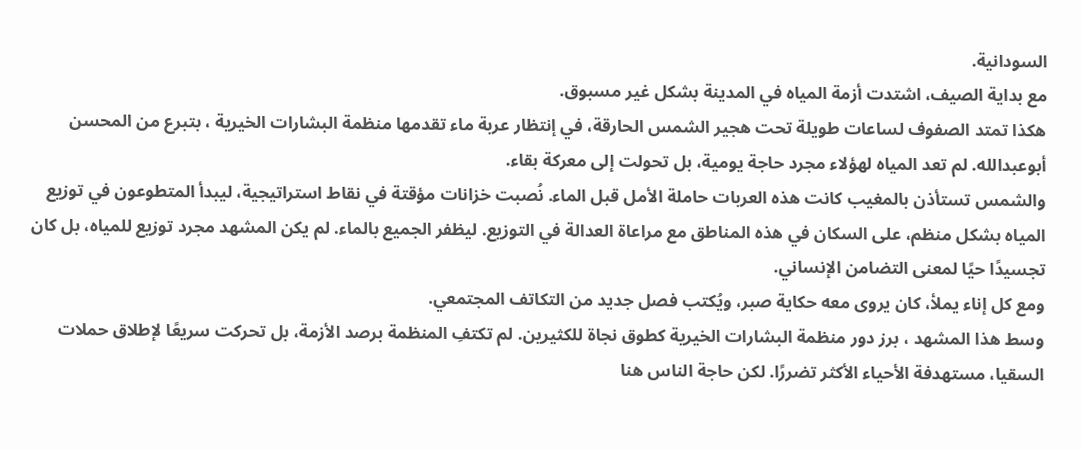السودانية.
مع بداية الصيف، اشتدت أزمة المياه في المدينة بشكل غير مسبوق.
هكذا تمتد الصفوف لساعات طويلة تحت هجير الشمس الحارقة، في إنتظار عربة ماء تقدمها منظمة البشارات الخيرية ، بتبرع من المحسن أبوعبدالله. لم تعد المياه لهؤلاء مجرد حاجة يومية، بل تحولت إلى معركة بقاء.
والشمس تستأذن بالمغيب كانت هذه العربات حاملة الأمل قبل الماء. نُصبت خزانات مؤقتة في نقاط استراتيجية، ليبدأ المتطوعون في توزيع المياه بشكل منظم، على السكان في هذه المناطق مع مراعاة العدالة في التوزيع. ليظفر الجميع بالماء. لم يكن المشهد مجرد توزيع للمياه، بل كان تجسيدًا حيًا لمعنى التضامن الإنساني.
ومع كل إناء يملأ، كان يروى معه حكاية صبر، ويُكتب فصل جديد من التكاتف المجتمعي.
وسط هذا المشهد ، برز دور منظمة البشارات الخيرية كطوق نجاة للكثيرين. لم تكتفِ المنظمة برصد الأزمة، بل تحركت سريعًا لإطلاق حملات السقيا، مستهدفة الأحياء الأكثر تضررًا. لكن حاجة الناس هنا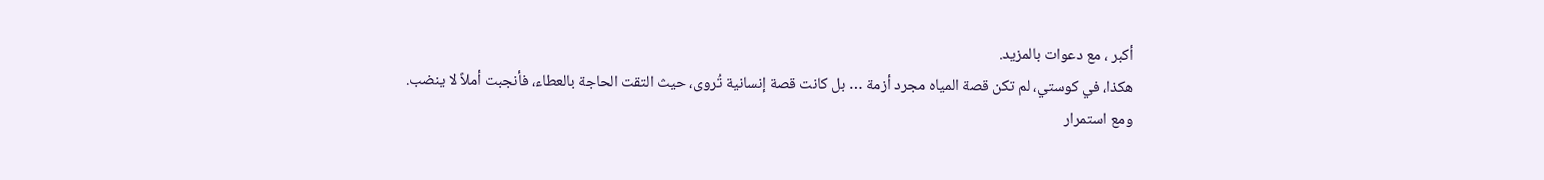أكبر ، مع دعوات بالمزيد.
هكذا، في كوستي، لم تكن قصة المياه مجرد أزمة … بل كانت قصة إنسانية تُروى، حيث التقت الحاجة بالعطاء، فأنجبت أملاً لا ينضب.
ومع استمرار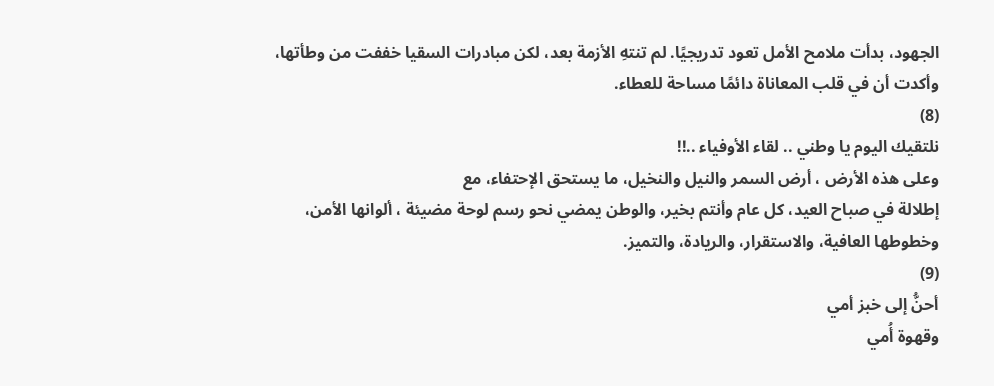الجهود، بدأت ملامح الأمل تعود تدريجيًا. لم تنتهِ الأزمة بعد، لكن مبادرات السقيا خففت من وطأتها، وأكدت أن في قلب المعاناة دائمًا مساحة للعطاء.
(8)
نلتقيك اليوم يا وطني .. لقاء الأوفياء ..!!
وعلى هذه الأرض ، أرض السمر والنيل والنخيل، ما يستحق الإحتفاء، مع
إطلالة في صباح العيد، كل عام وأنتم بخير، والوطن يمضي نحو رسم لوحة مضيئة ، ألوانها الأمن، وخطوطها العافية، والاستقرار، والريادة، والتميز.
(9)
أحنُّ إلى خبز أمي
وقهوة أُمي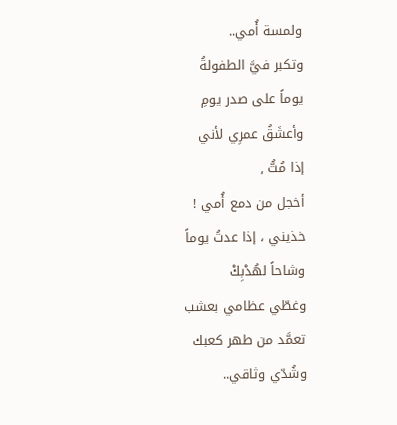ولمسة أُمي..
وتكبر فيَّ الطفولةُ
يوماً على صدر يومِ
وأعشَقُ عمرِي لأني
إذا مُتُّ ,
أخجل من دمع أُمي !
خذيني ، إذا عدتُ يوماً
وشاحاً لهُدْبِكْ
وغطّي عظامي بعشب
تعمَّد من طهر كعبك
وشُدّي وثاقي..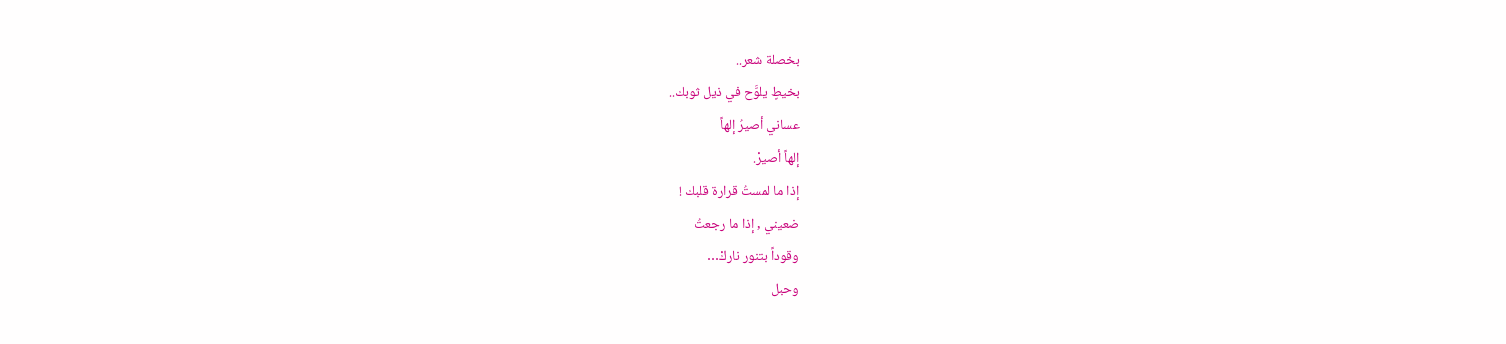بخصلة شعر..
بخيطٍ يلوَّح في ذيل ثوبك..
عساني أصيرُ إلهاً
إلهاً أصيرْ.
إذا ما لمستُ قرارة قلبك !
ضعيني , إذا ما رجعتُ
وقوداً بتنور ناركْ…
وحبل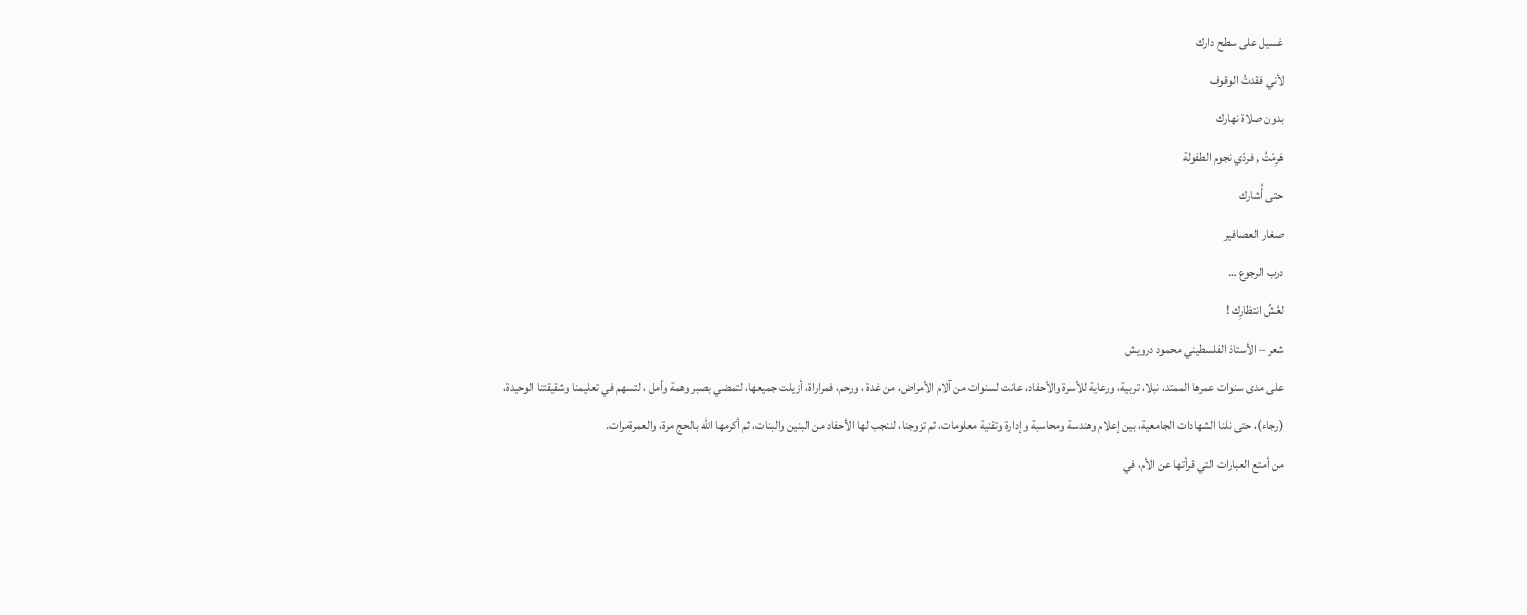غسيل على سطح دارك
لأني فقدتُ الوقوف
بدون صلاة نهارك
هَرِمْتُ , فردّي نجوم الطفولة
حتى أُشارك
صغار العصافير
درب الرجوع …
لعُشِّ انتظارِك !
شعر – الأستاذ الفلسطيني محمود درويش
على مدى سنوات عمرها الممتد، نبلا، تربية، ورعاية للأسرة والأحفاد، عانت لسنوات من آلام الأمراض، من غدة ، ورحم، فمراراة، أزيلت جميعها، لتمضي بصبر وهمة وأمل ، لتسهم في تعليمنا وشقيقتنا الوحيدة، (رجاء)، حتى نلنا الشهادات الجامعية، بين إعلام وهندسة ومحاسبة وإدارة وتقنية معلومات، ثم تزوجنا، لننجب لها الأحفاد من البنين والبنات، ثم أكرمها الله بالحج مرة، والعمرةمرات.
من أمتع العبارات التي قرأتها عن الأم، في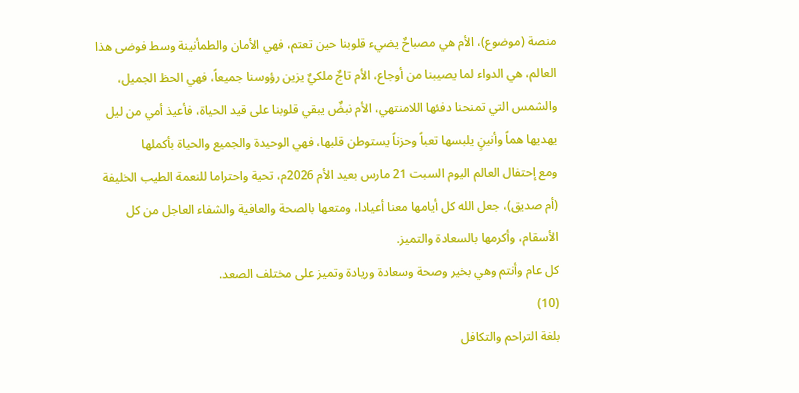منصة (موضوع)، الأم هي مصباحٌ يضيء قلوبنا حين تعتم، فهي الأمان والطمأنينة وسط فوضى هذا العالم، هي الدواء لما يصيبنا من أوجاع، الأم تاجٌ ملكيٌ يزين رؤوسنا جميعاً، فهي الحظ الجميل، والشمس التي تمنحنا دفئها اللامنتهي، الأم نبضٌ يبقي قلوبنا على قيد الحياة، فأعيذ أمي من ليل يهديها هماً وأنينٍ يلبسها تعباً وحزناً يستوطن قلبها، فهي الوحيدة والجميع والحياة بأكملها
ومع إحتفال العالم اليوم السبت 21 مارس بعيد الأم 2026م، تحية واحتراما للنعمة الطيب الخليفة (أم صديق)، جعل الله كل أيامها معنا أعيادا، ومتعها بالصحة والعافية والشفاء العاجل من كل الأسقام، وأكرمها بالسعادة والتميز.
كل عام وأنتم وهي بخير وصحة وسعادة وريادة وتميز على مختلف الصعد.
(10)
بلغة التراحم والتكافل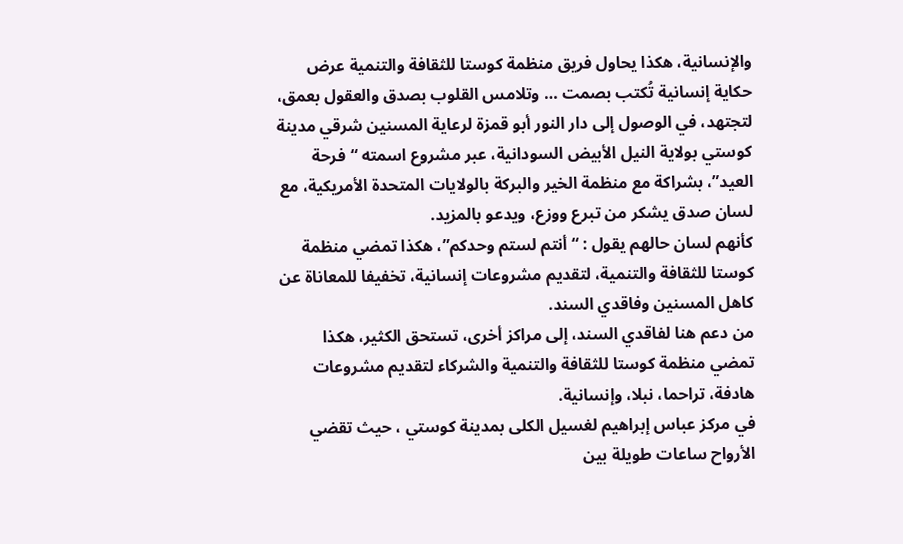والإنسانية، هكذا يحاول فريق منظمة كوستا للثقافة والتنمية عرض حكاية إنسانية تُكتب بصمت … وتلامس القلوب بصدق والعقول بعمق، لتجتهد، في الوصول إلى دار النور أبو قمزة لرعاية المسنين شرقي مدينة كوستي بولاية النيل الأبيض السودانية، عبر مشروع اسمته “فرحة العيد”، بشراكة مع منظمة الخير والبركة بالولايات المتحدة الأمريكية، مع لسان صدق يشكر من تبرع ووزع، ويدعو بالمزيد.
كأنهم لسان حالهم يقول : “أنتم لستم وحدكم”، هكذا تمضي منظمة كوستا للثقافة والتنمية، لتقديم مشروعات إنسانية، تخفيفا للمعاناة عن كاهل المسنين وفاقدي السند.
من دعم هنا لفاقدي السند، إلى مراكز أخرى، تستحق الكثير، هكذا تمضي منظمة كوستا للثقافة والتنمية والشركاء لتقديم مشروعات هادفة، تراحما، نبلا، وإنسانية.
في مركز عباس إبراهيم لغسيل الكلى بمدينة كوستي ، حيث تقضي الأرواح ساعات طويلة بين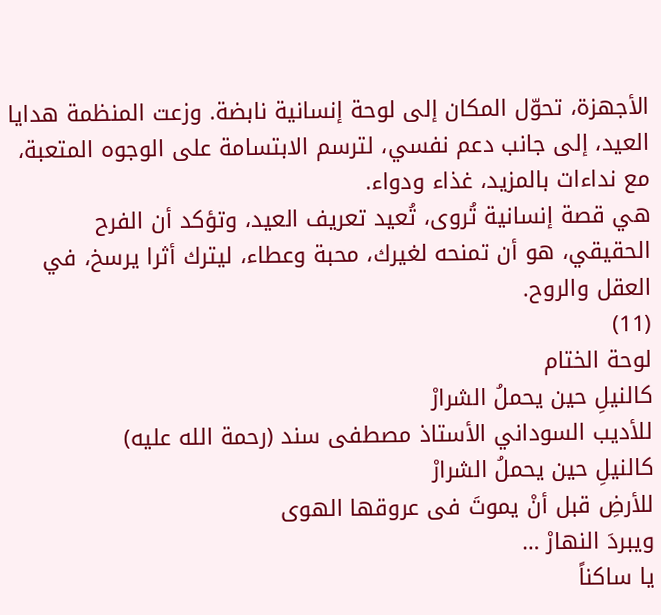الأجهزة، تحوّل المكان إلى لوحة إنسانية نابضة. وزعت المنظمة هدايا العيد، إلى جانب دعم نفسي، لترسم الابتسامة على الوجوه المتعبة، مع نداءات بالمزيد، غذاء ودواء.
هي قصة إنسانية تُروى، تُعيد تعريف العيد، وتؤكد أن الفرح الحقيقي، هو أن تمنحه لغيرك، محبة وعطاء، ليترك أثرا يرسخ، في العقل والروح.
(11)
لوحة الختام
كالنيلِ حين يحملُ الشرارْ
للأديب السوداني الأستاذ مصطفى سند (رحمة الله عليه)
كالنيلِ حين يحملُ الشرارْ
للأرضِ قبل أنْ يموتَ فى عروقها الهوى
ويبردَ النهارْ …
يا ساكناً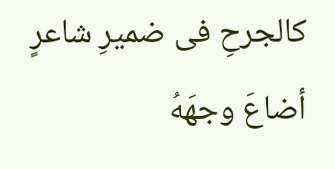كالجرحِ فى ضميرِ شاعرٍ
أضاعَ وجهَهُ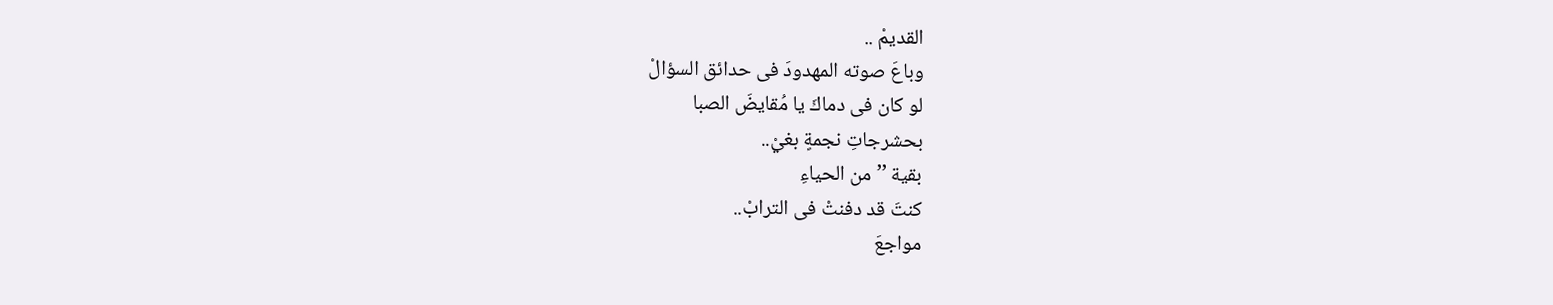القديمْ ..
وباعَ صوته المهدودَ فى حدائق السؤالْ
لو كان فى دماكَ يا مُقايضَ الصبا
بحشرجاتِ نجمةٍ بغيْ..
بقية ’’ من الحياءِ
كنتَ قد دفنتْ فى الترابْ..
مواجعَ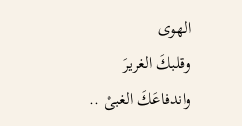الهوى
وقلبكَ الغريرَ
واندفاعَكَ الغبىْ ..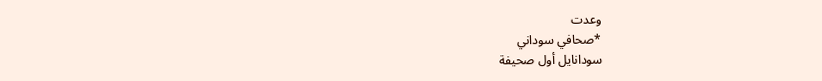وعدت
*صحافي سوداني
سودانايل أول صحيفة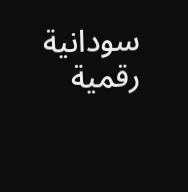سودانية رقمية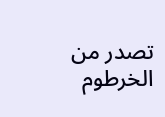تصدر من الخرطوم